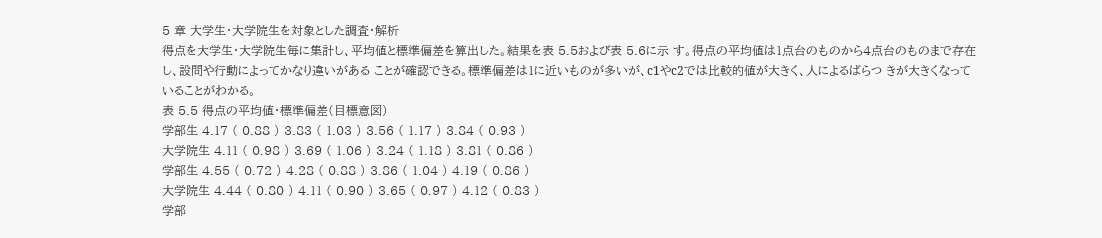5 章 大学生・大学院生を対象とした調査・解析
得点を大学生・大学院生毎に集計し、平均値と標準偏差を算出した。結果を表 5.5および表 5.6に示 す。得点の平均値は1点台のものから4点台のものまで存在し、設問や行動によってかなり違いがある ことが確認できる。標準偏差は1に近いものが多いが、c1やc2では比較的値が大きく、人によるばらつ きが大きくなっていることがわかる。
表 5.5 得点の平均値・標準偏差(目標意図)
学部生 4.17 ( 0.88 ) 3.83 ( 1.03 ) 3.56 ( 1.17 ) 3.84 ( 0.93 )
大学院生 4.11 ( 0.98 ) 3.69 ( 1.06 ) 3.24 ( 1.18 ) 3.81 ( 0.86 )
学部生 4.55 ( 0.72 ) 4.28 ( 0.88 ) 3.86 ( 1.04 ) 4.19 ( 0.86 )
大学院生 4.44 ( 0.80 ) 4.11 ( 0.90 ) 3.65 ( 0.97 ) 4.12 ( 0.83 )
学部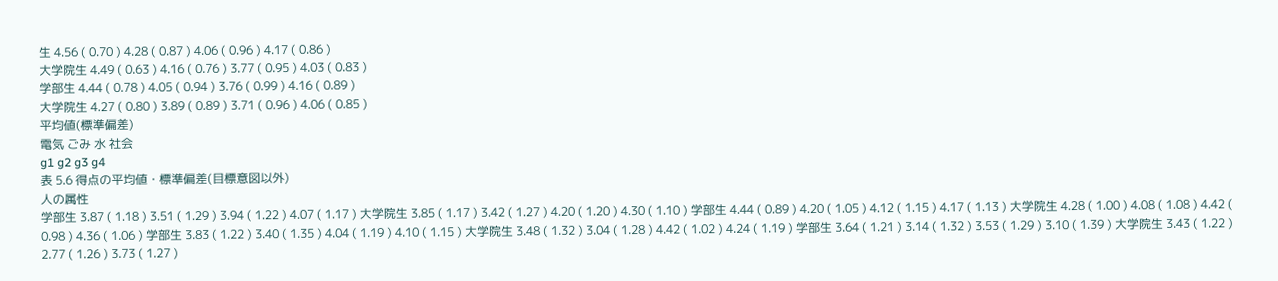生 4.56 ( 0.70 ) 4.28 ( 0.87 ) 4.06 ( 0.96 ) 4.17 ( 0.86 )
大学院生 4.49 ( 0.63 ) 4.16 ( 0.76 ) 3.77 ( 0.95 ) 4.03 ( 0.83 )
学部生 4.44 ( 0.78 ) 4.05 ( 0.94 ) 3.76 ( 0.99 ) 4.16 ( 0.89 )
大学院生 4.27 ( 0.80 ) 3.89 ( 0.89 ) 3.71 ( 0.96 ) 4.06 ( 0.85 )
平均値(標準偏差)
電気 ごみ 水 社会
g1 g2 g3 g4
表 5.6 得点の平均値・標準偏差(目標意図以外)
人の属性
学部生 3.87 ( 1.18 ) 3.51 ( 1.29 ) 3.94 ( 1.22 ) 4.07 ( 1.17 ) 大学院生 3.85 ( 1.17 ) 3.42 ( 1.27 ) 4.20 ( 1.20 ) 4.30 ( 1.10 ) 学部生 4.44 ( 0.89 ) 4.20 ( 1.05 ) 4.12 ( 1.15 ) 4.17 ( 1.13 ) 大学院生 4.28 ( 1.00 ) 4.08 ( 1.08 ) 4.42 ( 0.98 ) 4.36 ( 1.06 ) 学部生 3.83 ( 1.22 ) 3.40 ( 1.35 ) 4.04 ( 1.19 ) 4.10 ( 1.15 ) 大学院生 3.48 ( 1.32 ) 3.04 ( 1.28 ) 4.42 ( 1.02 ) 4.24 ( 1.19 ) 学部生 3.64 ( 1.21 ) 3.14 ( 1.32 ) 3.53 ( 1.29 ) 3.10 ( 1.39 ) 大学院生 3.43 ( 1.22 ) 2.77 ( 1.26 ) 3.73 ( 1.27 )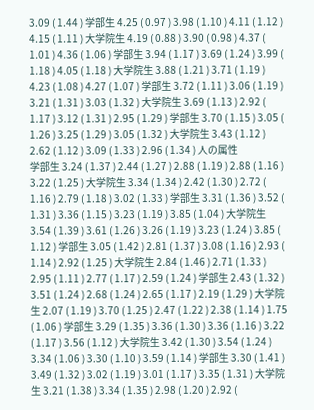3.09 ( 1.44 ) 学部生 4.25 ( 0.97 ) 3.98 ( 1.10 ) 4.11 ( 1.12 ) 4.15 ( 1.11 ) 大学院生 4.19 ( 0.88 ) 3.90 ( 0.98 ) 4.37 ( 1.01 ) 4.36 ( 1.06 ) 学部生 3.94 ( 1.17 ) 3.69 ( 1.24 ) 3.99 ( 1.18 ) 4.05 ( 1.18 ) 大学院生 3.88 ( 1.21 ) 3.71 ( 1.19 ) 4.23 ( 1.08 ) 4.27 ( 1.07 ) 学部生 3.72 ( 1.11 ) 3.06 ( 1.19 ) 3.21 ( 1.31 ) 3.03 ( 1.32 ) 大学院生 3.69 ( 1.13 ) 2.92 ( 1.17 ) 3.12 ( 1.31 ) 2.95 ( 1.29 ) 学部生 3.70 ( 1.15 ) 3.05 ( 1.26 ) 3.25 ( 1.29 ) 3.05 ( 1.32 ) 大学院生 3.43 ( 1.12 ) 2.62 ( 1.12 ) 3.09 ( 1.33 ) 2.96 ( 1.34 ) 人の属性
学部生 3.24 ( 1.37 ) 2.44 ( 1.27 ) 2.88 ( 1.19 ) 2.88 ( 1.16 ) 3.22 ( 1.25 ) 大学院生 3.34 ( 1.34 ) 2.42 ( 1.30 ) 2.72 ( 1.16 ) 2.79 ( 1.18 ) 3.02 ( 1.33 ) 学部生 3.31 ( 1.36 ) 3.52 ( 1.31 ) 3.36 ( 1.15 ) 3.23 ( 1.19 ) 3.85 ( 1.04 ) 大学院生 3.54 ( 1.39 ) 3.61 ( 1.26 ) 3.26 ( 1.19 ) 3.23 ( 1.24 ) 3.85 ( 1.12 ) 学部生 3.05 ( 1.42 ) 2.81 ( 1.37 ) 3.08 ( 1.16 ) 2.93 ( 1.14 ) 2.92 ( 1.25 ) 大学院生 2.84 ( 1.46 ) 2.71 ( 1.33 ) 2.95 ( 1.11 ) 2.77 ( 1.17 ) 2.59 ( 1.24 ) 学部生 2.43 ( 1.32 ) 3.51 ( 1.24 ) 2.68 ( 1.24 ) 2.65 ( 1.17 ) 2.19 ( 1.29 ) 大学院生 2.07 ( 1.19 ) 3.70 ( 1.25 ) 2.47 ( 1.22 ) 2.38 ( 1.14 ) 1.75 ( 1.06 ) 学部生 3.29 ( 1.35 ) 3.36 ( 1.30 ) 3.36 ( 1.16 ) 3.22 ( 1.17 ) 3.56 ( 1.12 ) 大学院生 3.42 ( 1.30 ) 3.54 ( 1.24 ) 3.34 ( 1.06 ) 3.30 ( 1.10 ) 3.59 ( 1.14 ) 学部生 3.30 ( 1.41 ) 3.49 ( 1.32 ) 3.02 ( 1.19 ) 3.01 ( 1.17 ) 3.35 ( 1.31 ) 大学院生 3.21 ( 1.38 ) 3.34 ( 1.35 ) 2.98 ( 1.20 ) 2.92 (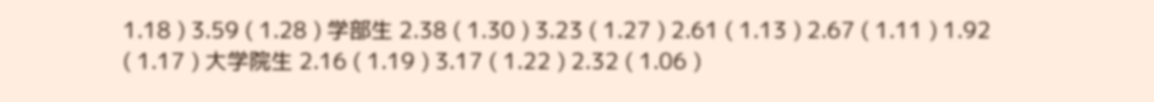1.18 ) 3.59 ( 1.28 ) 学部生 2.38 ( 1.30 ) 3.23 ( 1.27 ) 2.61 ( 1.13 ) 2.67 ( 1.11 ) 1.92 ( 1.17 ) 大学院生 2.16 ( 1.19 ) 3.17 ( 1.22 ) 2.32 ( 1.06 )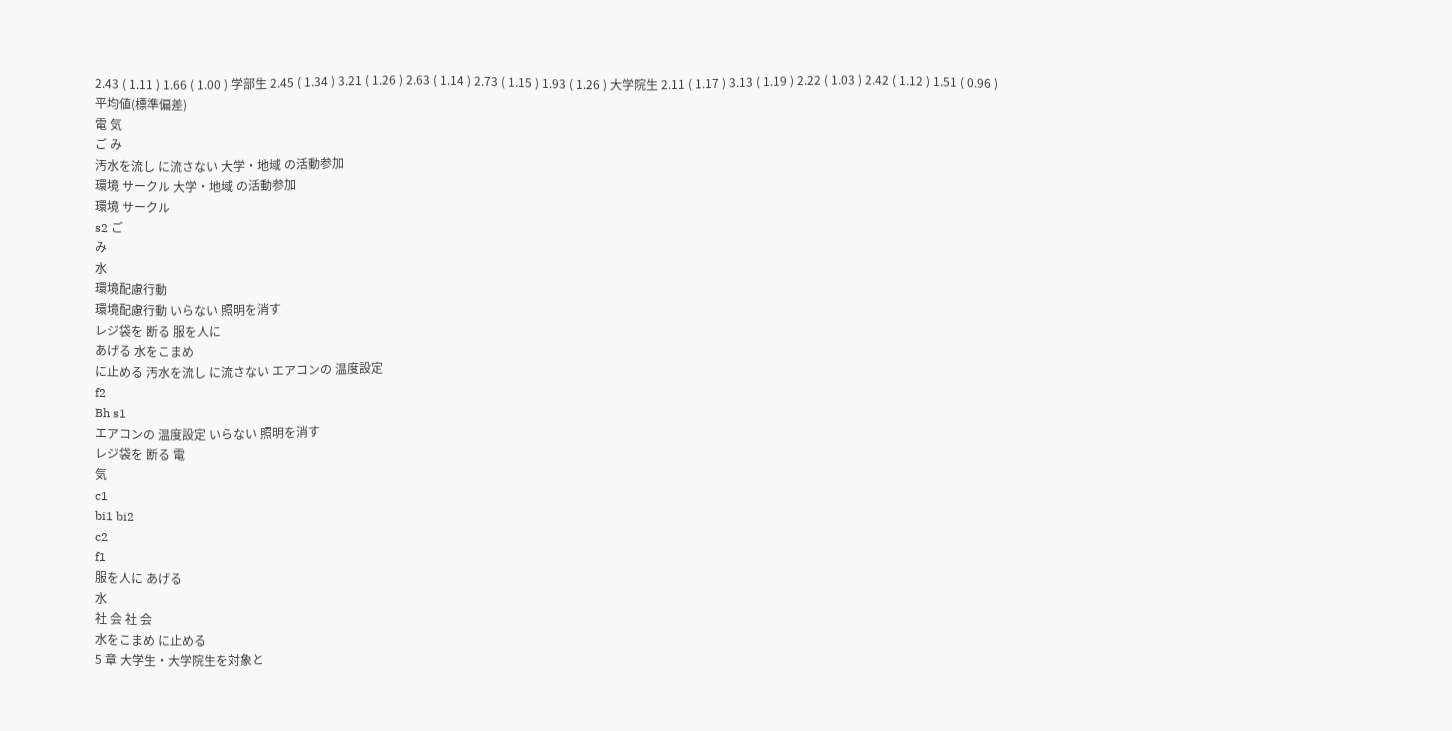2.43 ( 1.11 ) 1.66 ( 1.00 ) 学部生 2.45 ( 1.34 ) 3.21 ( 1.26 ) 2.63 ( 1.14 ) 2.73 ( 1.15 ) 1.93 ( 1.26 ) 大学院生 2.11 ( 1.17 ) 3.13 ( 1.19 ) 2.22 ( 1.03 ) 2.42 ( 1.12 ) 1.51 ( 0.96 ) 平均値(標準偏差)
電 気
ご み
汚水を流し に流さない 大学・地域 の活動参加
環境 サークル 大学・地域 の活動参加
環境 サークル
s2 ご
み
水
環境配慮行動
環境配慮行動 いらない 照明を消す
レジ袋を 断る 服を人に
あげる 水をこまめ
に止める 汚水を流し に流さない エアコンの 温度設定
f2
Bh s1
エアコンの 温度設定 いらない 照明を消す
レジ袋を 断る 電
気
c1
bi1 bi2
c2
f1
服を人に あげる
水
社 会 社 会
水をこまめ に止める
5 章 大学生・大学院生を対象と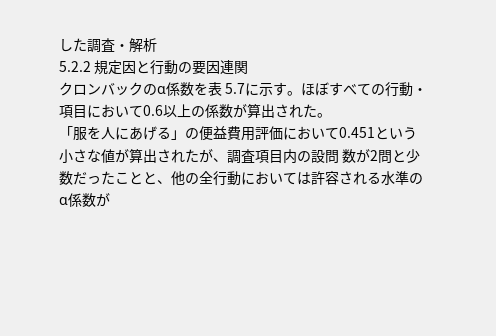した調査・解析
5.2.2 規定因と行動の要因連関
クロンバックのα係数を表 5.7に示す。ほぼすべての行動・項目において0.6以上の係数が算出された。
「服を人にあげる」の便益費用評価において0.451という小さな値が算出されたが、調査項目内の設問 数が2問と少数だったことと、他の全行動においては許容される水準のα係数が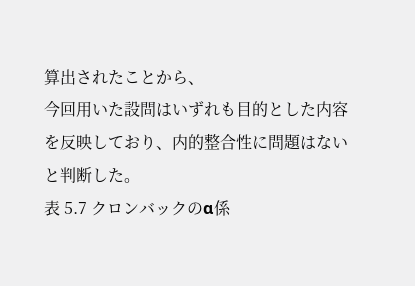算出されたことから、
今回用いた設問はいずれも目的とした内容を反映しており、内的整合性に問題はないと判断した。
表 5.7 クロンバックのα係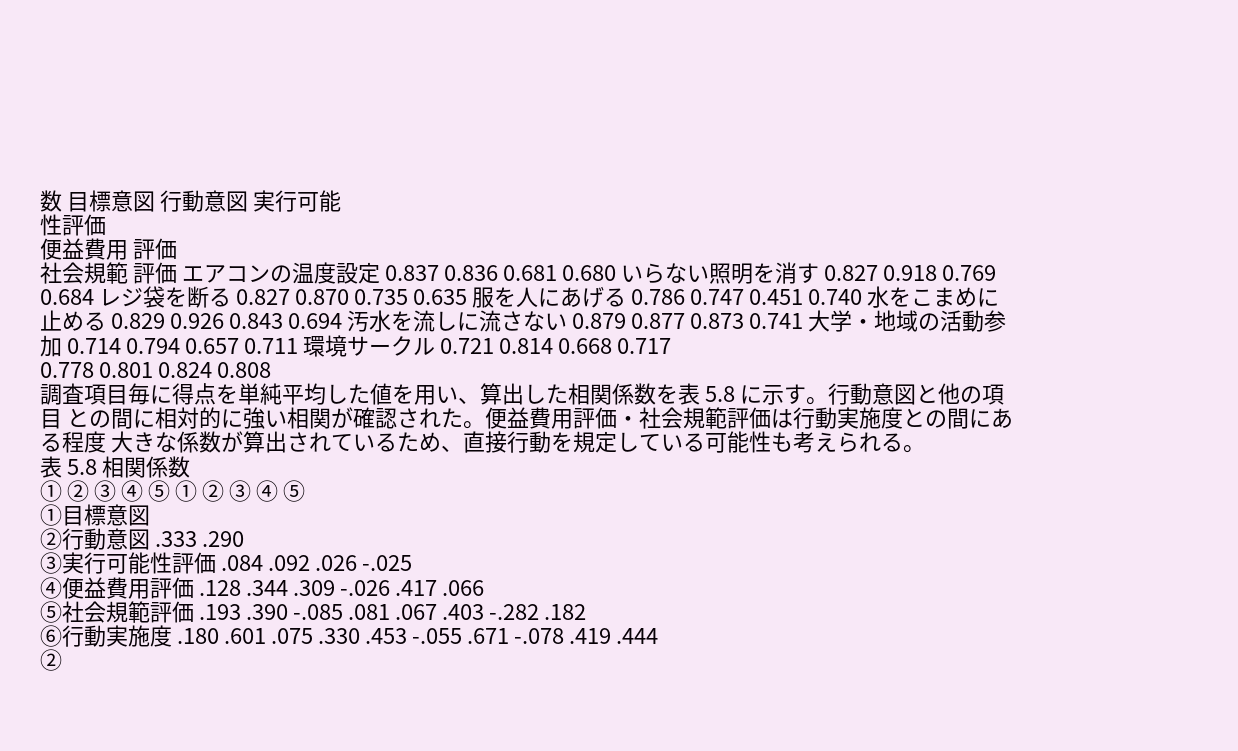数 目標意図 行動意図 実行可能
性評価
便益費用 評価
社会規範 評価 エアコンの温度設定 0.837 0.836 0.681 0.680 いらない照明を消す 0.827 0.918 0.769 0.684 レジ袋を断る 0.827 0.870 0.735 0.635 服を人にあげる 0.786 0.747 0.451 0.740 水をこまめに止める 0.829 0.926 0.843 0.694 汚水を流しに流さない 0.879 0.877 0.873 0.741 大学・地域の活動参加 0.714 0.794 0.657 0.711 環境サークル 0.721 0.814 0.668 0.717
0.778 0.801 0.824 0.808
調査項目毎に得点を単純平均した値を用い、算出した相関係数を表 5.8 に示す。行動意図と他の項目 との間に相対的に強い相関が確認された。便益費用評価・社会規範評価は行動実施度との間にある程度 大きな係数が算出されているため、直接行動を規定している可能性も考えられる。
表 5.8 相関係数
① ② ③ ④ ⑤ ① ② ③ ④ ⑤
①目標意図
②行動意図 .333 .290
③実行可能性評価 .084 .092 .026 -.025
④便益費用評価 .128 .344 .309 -.026 .417 .066
⑤社会規範評価 .193 .390 -.085 .081 .067 .403 -.282 .182
⑥行動実施度 .180 .601 .075 .330 .453 -.055 .671 -.078 .419 .444
②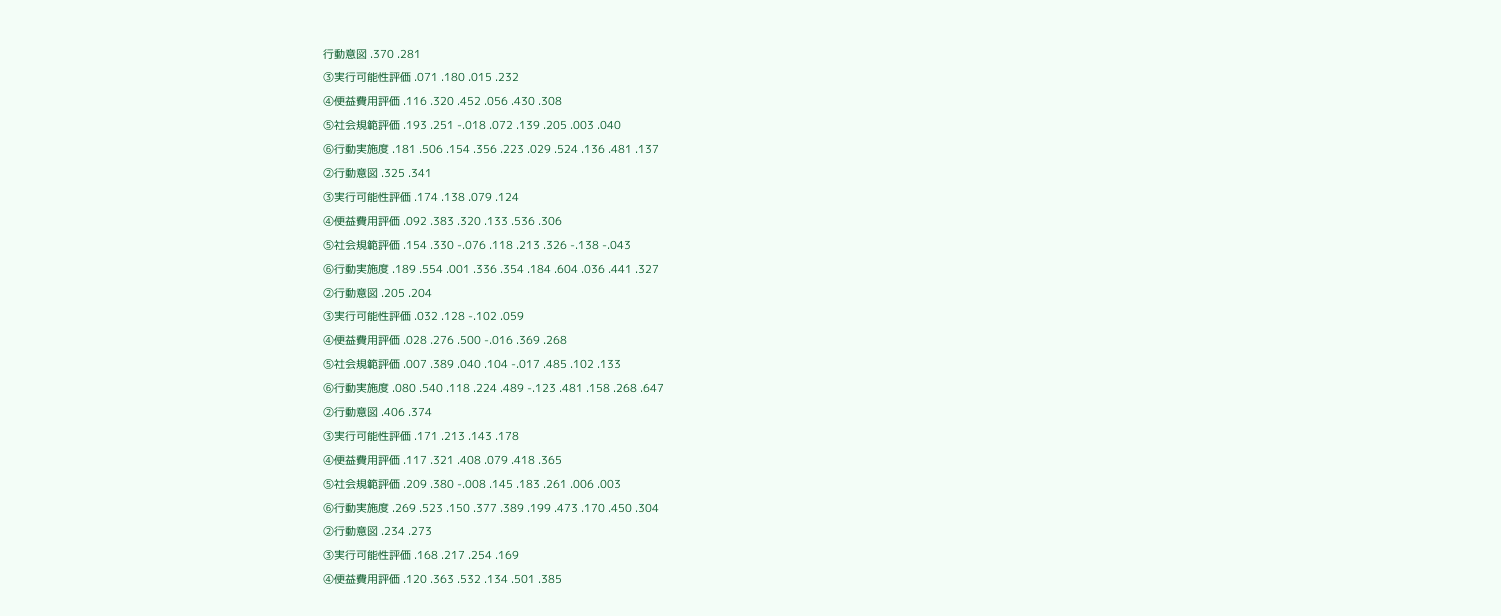行動意図 .370 .281
③実行可能性評価 .071 .180 .015 .232
④便益費用評価 .116 .320 .452 .056 .430 .308
⑤社会規範評価 .193 .251 -.018 .072 .139 .205 .003 .040
⑥行動実施度 .181 .506 .154 .356 .223 .029 .524 .136 .481 .137
②行動意図 .325 .341
③実行可能性評価 .174 .138 .079 .124
④便益費用評価 .092 .383 .320 .133 .536 .306
⑤社会規範評価 .154 .330 -.076 .118 .213 .326 -.138 -.043
⑥行動実施度 .189 .554 .001 .336 .354 .184 .604 .036 .441 .327
②行動意図 .205 .204
③実行可能性評価 .032 .128 -.102 .059
④便益費用評価 .028 .276 .500 -.016 .369 .268
⑤社会規範評価 .007 .389 .040 .104 -.017 .485 .102 .133
⑥行動実施度 .080 .540 .118 .224 .489 -.123 .481 .158 .268 .647
②行動意図 .406 .374
③実行可能性評価 .171 .213 .143 .178
④便益費用評価 .117 .321 .408 .079 .418 .365
⑤社会規範評価 .209 .380 -.008 .145 .183 .261 .006 .003
⑥行動実施度 .269 .523 .150 .377 .389 .199 .473 .170 .450 .304
②行動意図 .234 .273
③実行可能性評価 .168 .217 .254 .169
④便益費用評価 .120 .363 .532 .134 .501 .385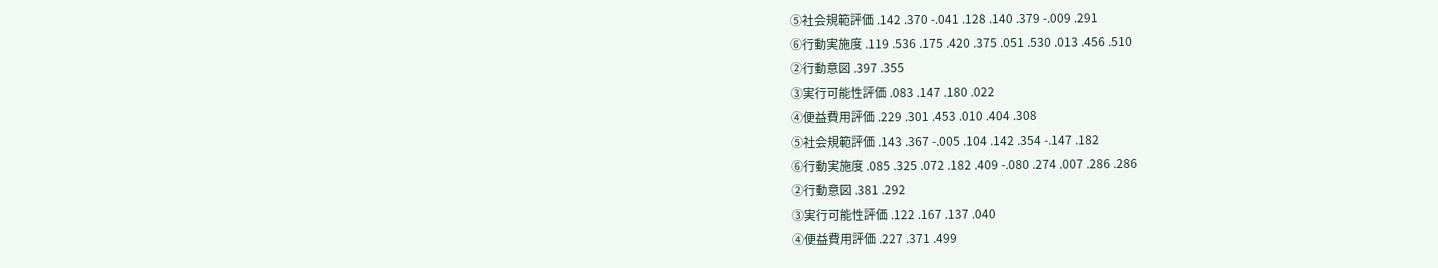⑤社会規範評価 .142 .370 -.041 .128 .140 .379 -.009 .291
⑥行動実施度 .119 .536 .175 .420 .375 .051 .530 .013 .456 .510
②行動意図 .397 .355
③実行可能性評価 .083 .147 .180 .022
④便益費用評価 .229 .301 .453 .010 .404 .308
⑤社会規範評価 .143 .367 -.005 .104 .142 .354 -.147 .182
⑥行動実施度 .085 .325 .072 .182 .409 -.080 .274 .007 .286 .286
②行動意図 .381 .292
③実行可能性評価 .122 .167 .137 .040
④便益費用評価 .227 .371 .499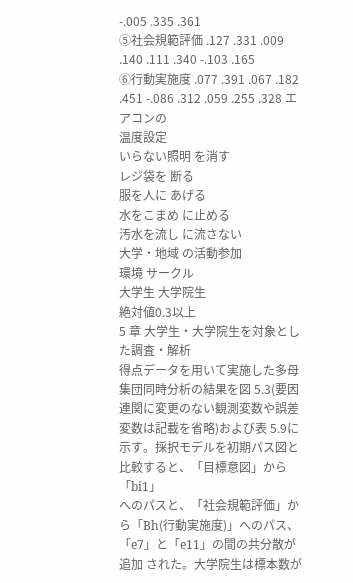-.005 .335 .361
⑤社会規範評価 .127 .331 .009 .140 .111 .340 -.103 .165
⑥行動実施度 .077 .391 .067 .182 .451 -.086 .312 .059 .255 .328 エアコンの
温度設定
いらない照明 を消す
レジ袋を 断る
服を人に あげる
水をこまめ に止める
汚水を流し に流さない
大学・地域 の活動参加
環境 サークル
大学生 大学院生
絶対値0.3以上
5 章 大学生・大学院生を対象とした調査・解析
得点データを用いて実施した多母集団同時分析の結果を図 5.3(要因連関に変更のない観測変数や誤差 変数は記載を省略)および表 5.9に示す。採択モデルを初期パス図と比較すると、「目標意図」から「bi1」
へのパスと、「社会規範評価」から「Bh(行動実施度)」へのパス、「e7」と「e11」の間の共分散が追加 された。大学院生は標本数が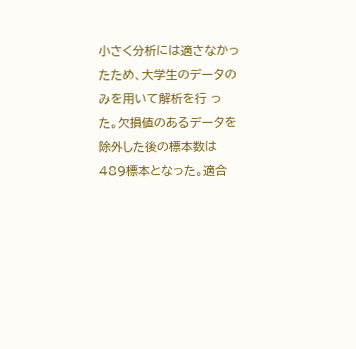小さく分析には適さなかったため、大学生のデータのみを用いて解析を行 った。欠損値のあるデータを除外した後の標本数は489標本となった。適合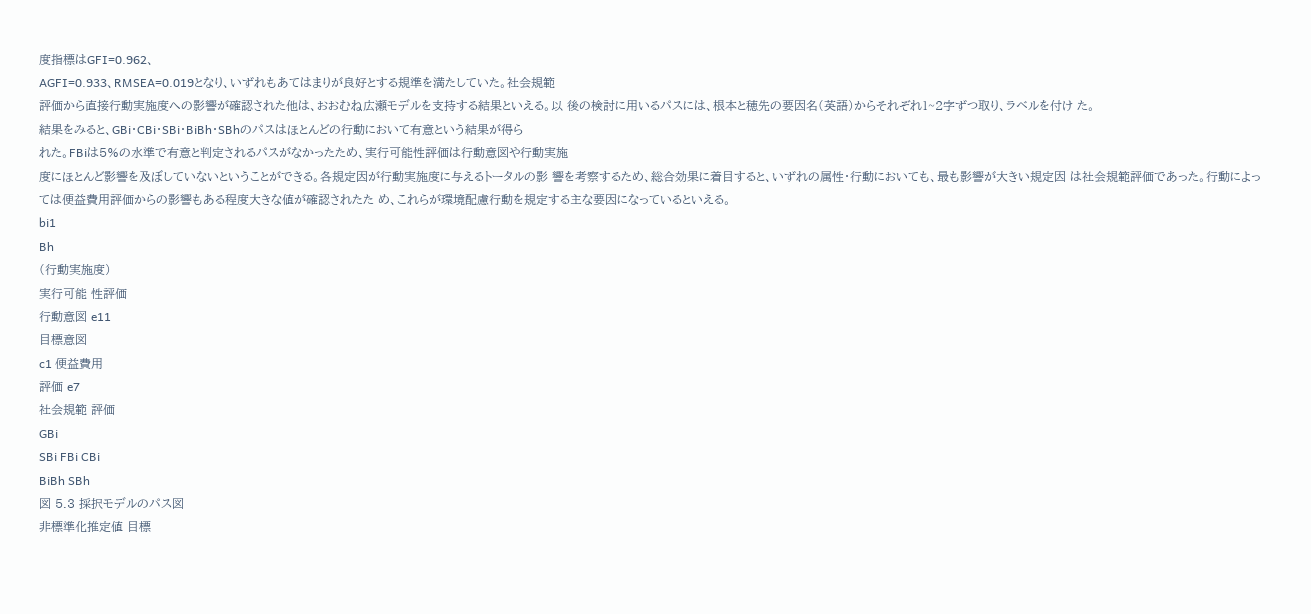度指標はGFI=0.962、
AGFI=0.933、RMSEA=0.019となり、いずれもあてはまりが良好とする規準を満たしていた。社会規範
評価から直接行動実施度への影響が確認された他は、おおむね広瀬モデルを支持する結果といえる。以 後の検討に用いるパスには、根本と穂先の要因名(英語)からそれぞれ1~2字ずつ取り、ラベルを付け た。
結果をみると、GBi・CBi・SBi・BiBh・SBhのパスはほとんどの行動において有意という結果が得ら
れた。FBiは5%の水準で有意と判定されるパスがなかったため、実行可能性評価は行動意図や行動実施
度にほとんど影響を及ぼしていないということができる。各規定因が行動実施度に与えるトータルの影 響を考察するため、総合効果に着目すると、いずれの属性・行動においても、最も影響が大きい規定因 は社会規範評価であった。行動によっては便益費用評価からの影響もある程度大きな値が確認されたた め、これらが環境配慮行動を規定する主な要因になっているといえる。
bi1
Bh
(行動実施度)
実行可能 性評価
行動意図 e11
目標意図
c1 便益費用
評価 e7
社会規範 評価
GBi
SBi FBi CBi
BiBh SBh
図 5.3 採択モデルのパス図
非標準化推定値 目標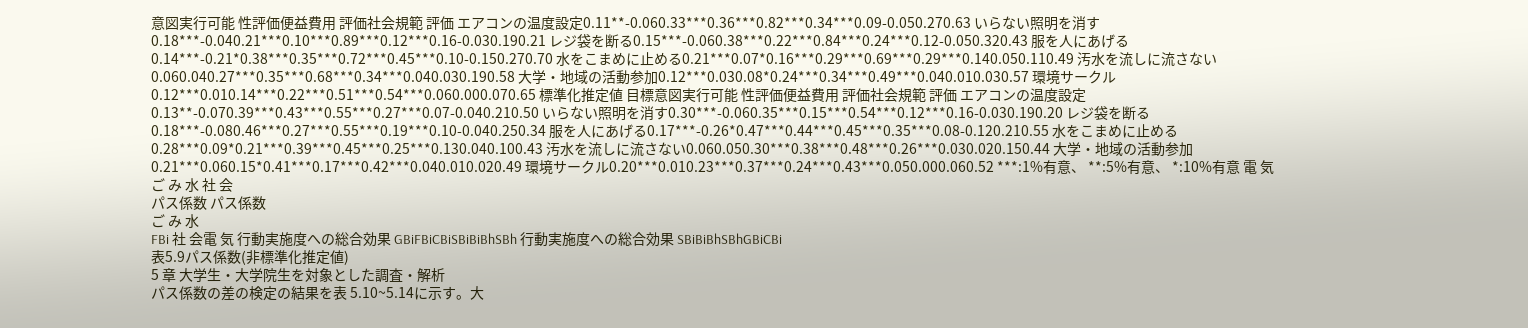意図実行可能 性評価便益費用 評価社会規範 評価 エアコンの温度設定0.11**-0.060.33***0.36***0.82***0.34***0.09-0.050.270.63 いらない照明を消す0.18***-0.040.21***0.10***0.89***0.12***0.16-0.030.190.21 レジ袋を断る0.15***-0.060.38***0.22***0.84***0.24***0.12-0.050.320.43 服を人にあげる0.14***-0.21*0.38***0.35***0.72***0.45***0.10-0.150.270.70 水をこまめに止める0.21***0.07*0.16***0.29***0.69***0.29***0.140.050.110.49 汚水を流しに流さない0.060.040.27***0.35***0.68***0.34***0.040.030.190.58 大学・地域の活動参加0.12***0.030.08*0.24***0.34***0.49***0.040.010.030.57 環境サークル0.12***0.010.14***0.22***0.51***0.54***0.060.000.070.65 標準化推定値 目標意図実行可能 性評価便益費用 評価社会規範 評価 エアコンの温度設定0.13**-0.070.39***0.43***0.55***0.27***0.07-0.040.210.50 いらない照明を消す0.30***-0.060.35***0.15***0.54***0.12***0.16-0.030.190.20 レジ袋を断る0.18***-0.080.46***0.27***0.55***0.19***0.10-0.040.250.34 服を人にあげる0.17***-0.26*0.47***0.44***0.45***0.35***0.08-0.120.210.55 水をこまめに止める0.28***0.09*0.21***0.39***0.45***0.25***0.130.040.100.43 汚水を流しに流さない0.060.050.30***0.38***0.48***0.26***0.030.020.150.44 大学・地域の活動参加0.21***0.060.15*0.41***0.17***0.42***0.040.010.020.49 環境サークル0.20***0.010.23***0.37***0.24***0.43***0.050.000.060.52 ***:1%有意、 **:5%有意、 *:10%有意 電 気 ご み 水 社 会
パス係数 パス係数
ご み 水
FBi 社 会電 気 行動実施度への総合効果 GBiFBiCBiSBiBiBhSBh 行動実施度への総合効果 SBiBiBhSBhGBiCBi
表5.9パス係数(非標準化推定値)
5 章 大学生・大学院生を対象とした調査・解析
パス係数の差の検定の結果を表 5.10~5.14に示す。大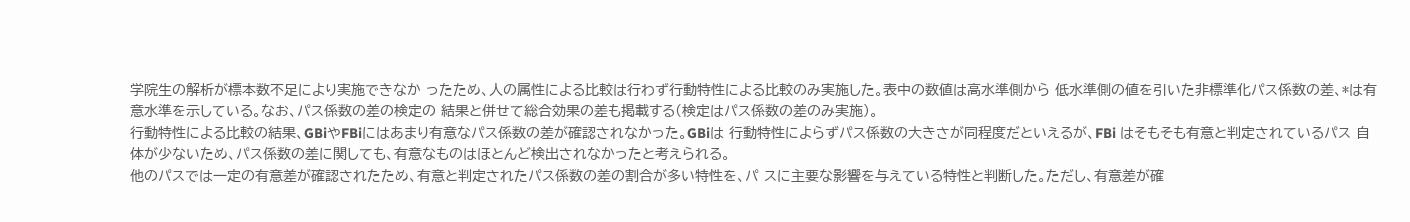学院生の解析が標本数不足により実施できなか ったため、人の属性による比較は行わず行動特性による比較のみ実施した。表中の数値は高水準側から 低水準側の値を引いた非標準化パス係数の差、*は有意水準を示している。なお、パス係数の差の検定の 結果と併せて総合効果の差も掲載する(検定はパス係数の差のみ実施)。
行動特性による比較の結果、GBiやFBiにはあまり有意なパス係数の差が確認されなかった。GBiは 行動特性によらずパス係数の大きさが同程度だといえるが、FBi はそもそも有意と判定されているパス 自体が少ないため、パス係数の差に関しても、有意なものはほとんど検出されなかったと考えられる。
他のパスでは一定の有意差が確認されたため、有意と判定されたパス係数の差の割合が多い特性を、パ スに主要な影響を与えている特性と判断した。ただし、有意差が確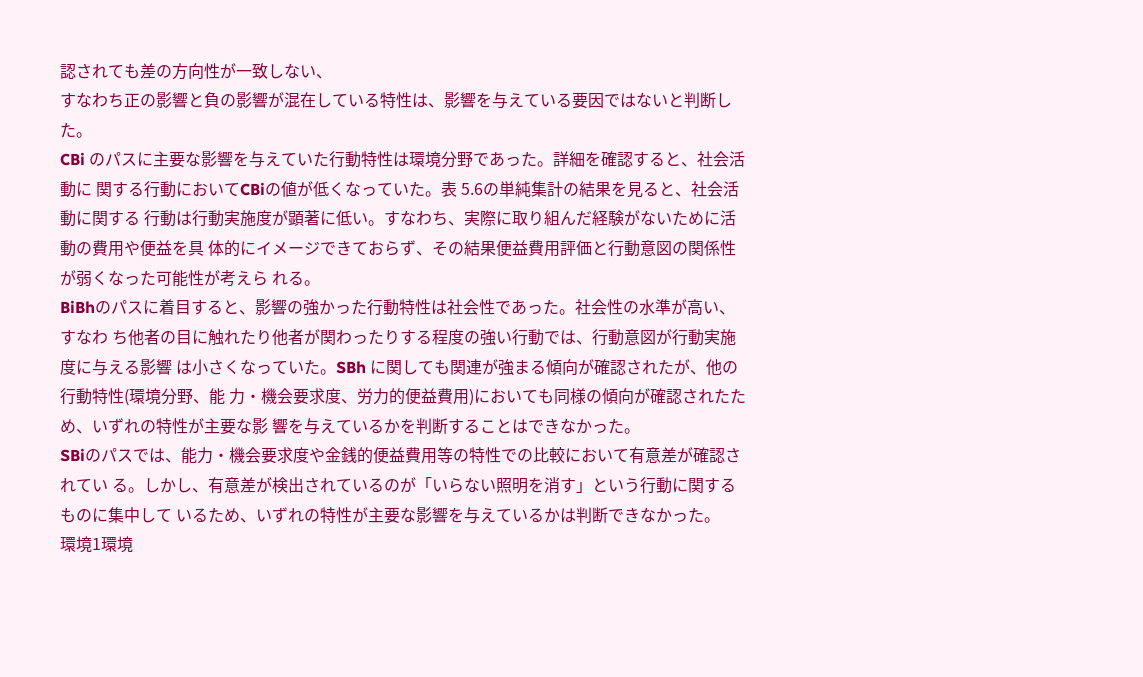認されても差の方向性が一致しない、
すなわち正の影響と負の影響が混在している特性は、影響を与えている要因ではないと判断した。
CBi のパスに主要な影響を与えていた行動特性は環境分野であった。詳細を確認すると、社会活動に 関する行動においてCBiの値が低くなっていた。表 5.6の単純集計の結果を見ると、社会活動に関する 行動は行動実施度が顕著に低い。すなわち、実際に取り組んだ経験がないために活動の費用や便益を具 体的にイメージできておらず、その結果便益費用評価と行動意図の関係性が弱くなった可能性が考えら れる。
BiBhのパスに着目すると、影響の強かった行動特性は社会性であった。社会性の水準が高い、すなわ ち他者の目に触れたり他者が関わったりする程度の強い行動では、行動意図が行動実施度に与える影響 は小さくなっていた。SBh に関しても関連が強まる傾向が確認されたが、他の行動特性(環境分野、能 力・機会要求度、労力的便益費用)においても同様の傾向が確認されたため、いずれの特性が主要な影 響を与えているかを判断することはできなかった。
SBiのパスでは、能力・機会要求度や金銭的便益費用等の特性での比較において有意差が確認されてい る。しかし、有意差が検出されているのが「いらない照明を消す」という行動に関するものに集中して いるため、いずれの特性が主要な影響を与えているかは判断できなかった。
環境1環境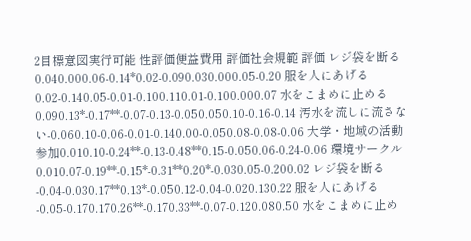2目標意図実行可能 性評価便益費用 評価社会規範 評価 レジ袋を断る0.040.000.06-0.14*0.02-0.090.030.000.05-0.20 服を人にあげる0.02-0.140.05-0.01-0.100.110.01-0.100.000.07 水をこまめに止める0.090.13*-0.17**-0.07-0.13-0.050.050.10-0.16-0.14 汚水を流しに流さない-0.060.10-0.06-0.01-0.140.00-0.050.08-0.08-0.06 大学・地域の活動参加0.010.10-0.24**-0.13-0.48**0.15-0.050.06-0.24-0.06 環境サークル0.010.07-0.19**-0.15*-0.31**0.20*-0.030.05-0.200.02 レジ袋を断る-0.04-0.030.17**0.13*-0.050.12-0.04-0.020.130.22 服を人にあげる-0.05-0.170.170.26**-0.170.33**-0.07-0.120.080.50 水をこまめに止め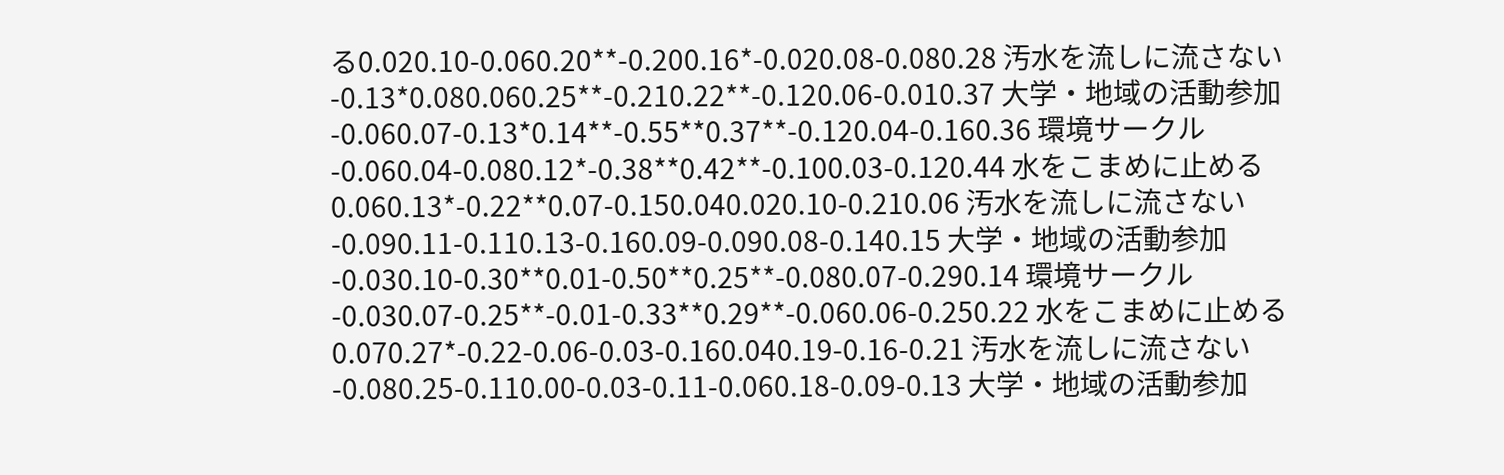る0.020.10-0.060.20**-0.200.16*-0.020.08-0.080.28 汚水を流しに流さない-0.13*0.080.060.25**-0.210.22**-0.120.06-0.010.37 大学・地域の活動参加-0.060.07-0.13*0.14**-0.55**0.37**-0.120.04-0.160.36 環境サークル-0.060.04-0.080.12*-0.38**0.42**-0.100.03-0.120.44 水をこまめに止める0.060.13*-0.22**0.07-0.150.040.020.10-0.210.06 汚水を流しに流さない-0.090.11-0.110.13-0.160.09-0.090.08-0.140.15 大学・地域の活動参加-0.030.10-0.30**0.01-0.50**0.25**-0.080.07-0.290.14 環境サークル-0.030.07-0.25**-0.01-0.33**0.29**-0.060.06-0.250.22 水をこまめに止める0.070.27*-0.22-0.06-0.03-0.160.040.19-0.16-0.21 汚水を流しに流さない-0.080.25-0.110.00-0.03-0.11-0.060.18-0.09-0.13 大学・地域の活動参加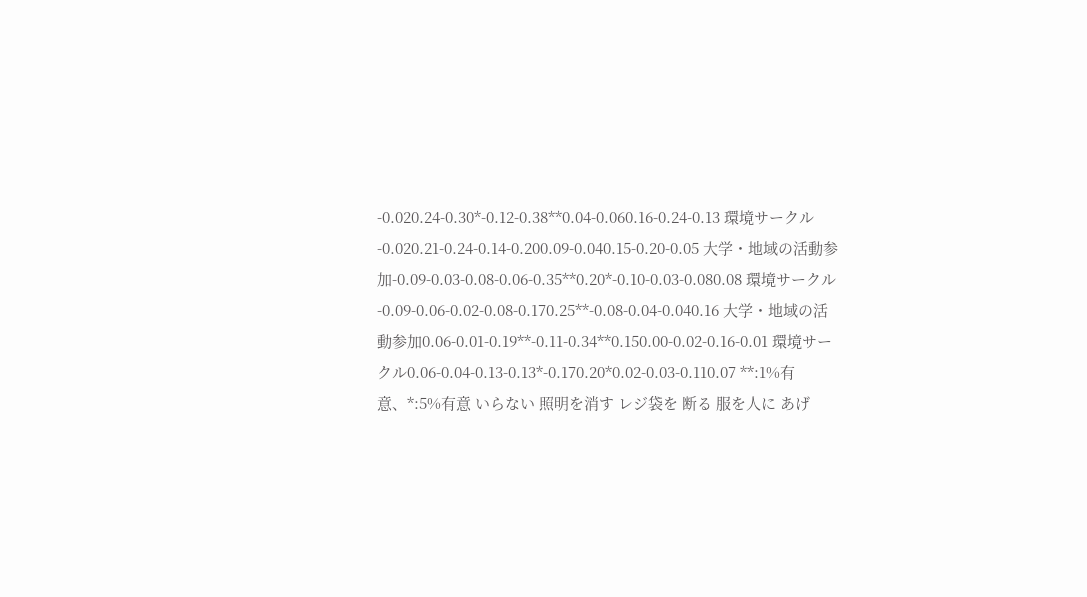-0.020.24-0.30*-0.12-0.38**0.04-0.060.16-0.24-0.13 環境サークル-0.020.21-0.24-0.14-0.200.09-0.040.15-0.20-0.05 大学・地域の活動参加-0.09-0.03-0.08-0.06-0.35**0.20*-0.10-0.03-0.080.08 環境サークル-0.09-0.06-0.02-0.08-0.170.25**-0.08-0.04-0.040.16 大学・地域の活動参加0.06-0.01-0.19**-0.11-0.34**0.150.00-0.02-0.16-0.01 環境サークル0.06-0.04-0.13-0.13*-0.170.20*0.02-0.03-0.110.07 **:1%有意、*:5%有意 いらない 照明を消す レジ袋を 断る 服を人に あげ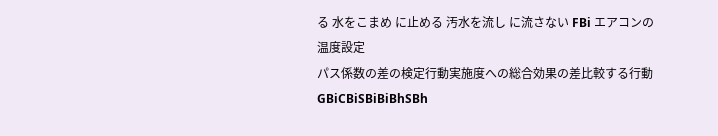る 水をこまめ に止める 汚水を流し に流さない FBi エアコンの 温度設定
パス係数の差の検定行動実施度への総合効果の差比較する行動 GBiCBiSBiBiBhSBh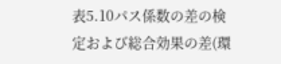表5.10パス係数の差の検定および総合効果の差(環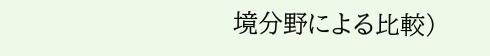境分野による比較)